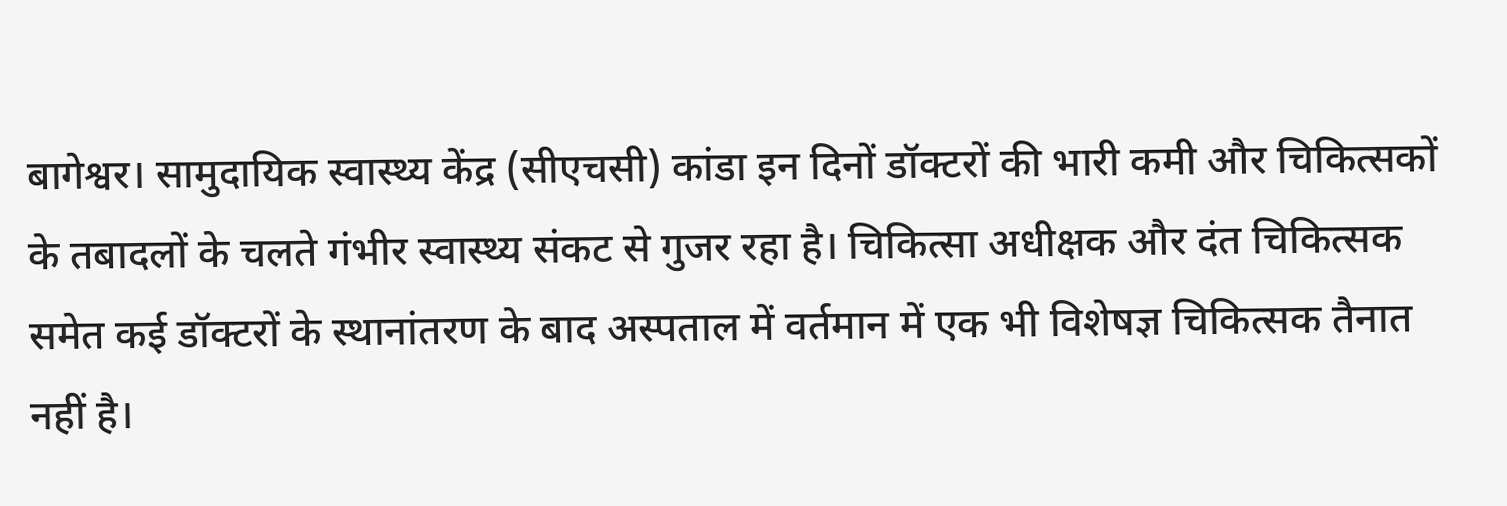बागेश्वर। सामुदायिक स्वास्थ्य केंद्र (सीएचसी) कांडा इन दिनों डॉक्टरों की भारी कमी और चिकित्सकों के तबादलों के चलते गंभीर स्वास्थ्य संकट से गुजर रहा है। चिकित्सा अधीक्षक और दंत चिकित्सक समेत कई डॉक्टरों के स्थानांतरण के बाद अस्पताल में वर्तमान में एक भी विशेषज्ञ चिकित्सक तैनात नहीं है।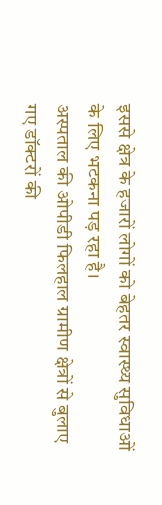इससे क्षेत्र के हजारों लोगों को बेहतर स्वास्थ्य सुविधाओं के लिए भटकना पड़ रहा है।
अस्पताल की ओपीडी फिलहाल ग्रामीण क्षेत्रों से बुलाए गए डॉक्टरों की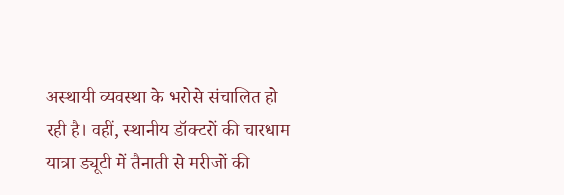अस्थायी व्यवस्था के भरोसे संचालित हो रही है। वहीं, स्थानीय डॉक्टरों की चारधाम यात्रा ड्यूटी में तैनाती से मरीजों की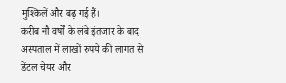मुश्किलें और बढ़ गई हैं।
करीब नौ वर्षों के लंबे इंतजार के बाद अस्पताल में लाखों रुपये की लागत से डेंटल चेयर और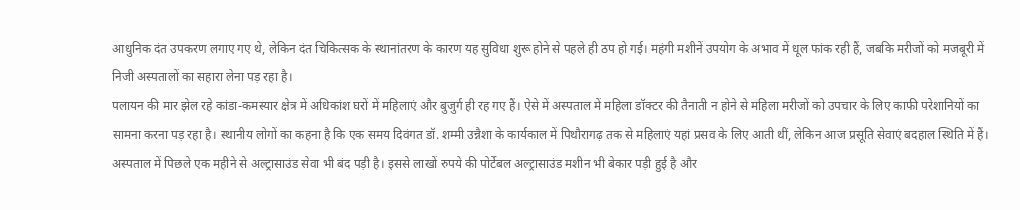आधुनिक दंत उपकरण लगाए गए थे, लेकिन दंत चिकित्सक के स्थानांतरण के कारण यह सुविधा शुरू होने से पहले ही ठप हो गई। महंगी मशीनें उपयोग के अभाव में धूल फांक रही हैं, जबकि मरीजों को मजबूरी में निजी अस्पतालों का सहारा लेना पड़ रहा है।
पलायन की मार झेल रहे कांडा-कमस्यार क्षेत्र में अधिकांश घरों में महिलाएं और बुजुर्ग ही रह गए हैं। ऐसे में अस्पताल में महिला डॉक्टर की तैनाती न होने से महिला मरीजों को उपचार के लिए काफी परेशानियों का सामना करना पड़ रहा है। स्थानीय लोगों का कहना है कि एक समय दिवंगत डॉ. शम्मी उन्नैशा के कार्यकाल में पिथौरागढ़ तक से महिलाएं यहां प्रसव के लिए आती थीं, लेकिन आज प्रसूति सेवाएं बदहाल स्थिति में हैं।
अस्पताल में पिछले एक महीने से अल्ट्रासाउंड सेवा भी बंद पड़ी है। इससे लाखों रुपये की पोर्टेबल अल्ट्रासाउंड मशीन भी बेकार पड़ी हुई है और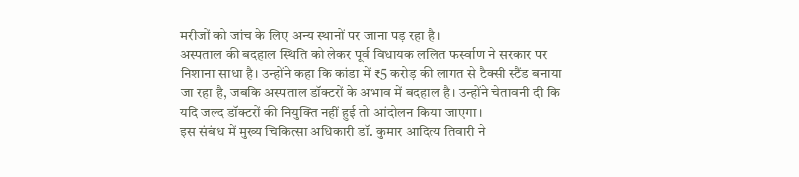मरीजों को जांच के लिए अन्य स्थानों पर जाना पड़ रहा है।
अस्पताल की बदहाल स्थिति को लेकर पूर्व विधायक ललित फर्स्वाण ने सरकार पर निशाना साधा है। उन्होंने कहा कि कांडा में ₹5 करोड़ की लागत से टैक्सी स्टैंड बनाया जा रहा है, जबकि अस्पताल डॉक्टरों के अभाव में बदहाल है। उन्होंने चेतावनी दी कि यदि जल्द डॉक्टरों की नियुक्ति नहीं हुई तो आंदोलन किया जाएगा।
इस संबंध में मुख्य चिकित्सा अधिकारी डॉ. कुमार आदित्य तिवारी ने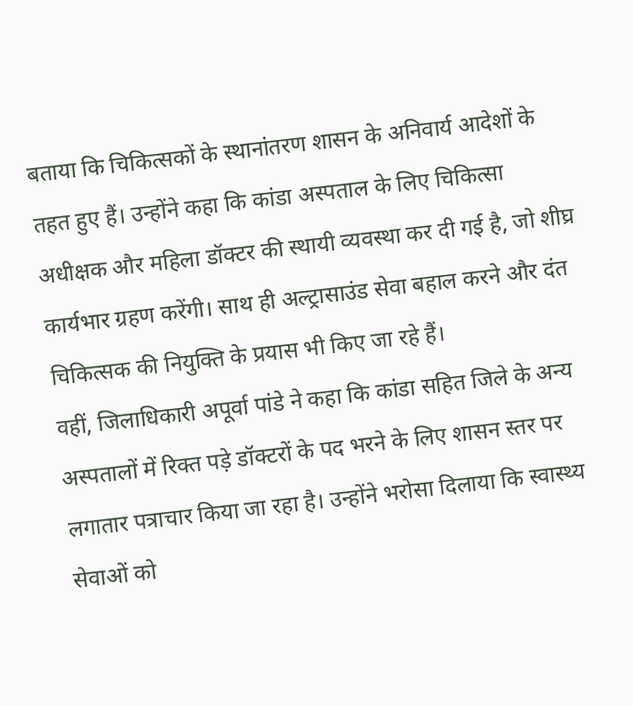बताया कि चिकित्सकों के स्थानांतरण शासन के अनिवार्य आदेशों के तहत हुए हैं। उन्होंने कहा कि कांडा अस्पताल के लिए चिकित्सा अधीक्षक और महिला डॉक्टर की स्थायी व्यवस्था कर दी गई है, जो शीघ्र कार्यभार ग्रहण करेंगी। साथ ही अल्ट्रासाउंड सेवा बहाल करने और दंत चिकित्सक की नियुक्ति के प्रयास भी किए जा रहे हैं।
वहीं, जिलाधिकारी अपूर्वा पांडे ने कहा कि कांडा सहित जिले के अन्य अस्पतालों में रिक्त पड़े डॉक्टरों के पद भरने के लिए शासन स्तर पर लगातार पत्राचार किया जा रहा है। उन्होंने भरोसा दिलाया कि स्वास्थ्य सेवाओं को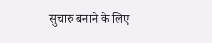सुचारु बनाने के लिए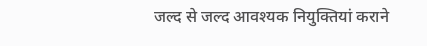जल्द से जल्द आवश्यक नियुक्तियां कराने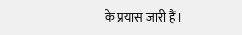के प्रयास जारी हैं।